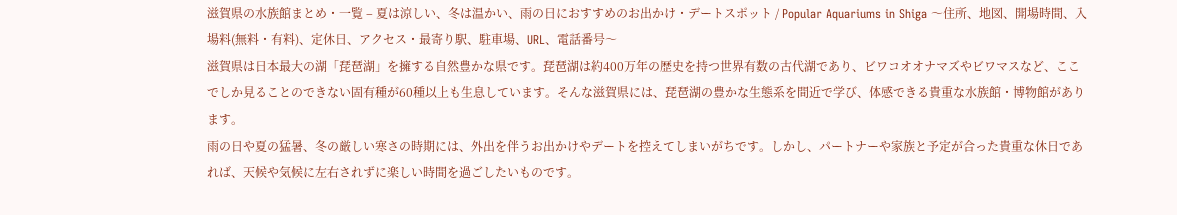滋賀県の水族館まとめ・一覧 – 夏は涼しい、冬は温かい、雨の日におすすめのお出かけ・デートスポット / Popular Aquariums in Shiga 〜住所、地図、開場時間、入場料(無料・有料)、定休日、アクセス・最寄り駅、駐車場、URL、電話番号〜
滋賀県は日本最大の湖「琵琶湖」を擁する自然豊かな県です。琵琶湖は約400万年の歴史を持つ世界有数の古代湖であり、ビワコオオナマズやビワマスなど、ここでしか見ることのできない固有種が60種以上も生息しています。そんな滋賀県には、琵琶湖の豊かな生態系を間近で学び、体感できる貴重な水族館・博物館があります。
雨の日や夏の猛暑、冬の厳しい寒さの時期には、外出を伴うお出かけやデートを控えてしまいがちです。しかし、パートナーや家族と予定が合った貴重な休日であれば、天候や気候に左右されずに楽しい時間を過ごしたいものです。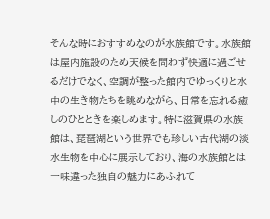そんな時におすすめなのが水族館です。水族館は屋内施設のため天候を問わず快適に過ごせるだけでなく、空調が整った館内でゆっくりと水中の生き物たちを眺めながら、日常を忘れる癒しのひとときを楽しめます。特に滋賀県の水族館は、琵琶湖という世界でも珍しい古代湖の淡水生物を中心に展示しており、海の水族館とは一味違った独自の魅力にあふれて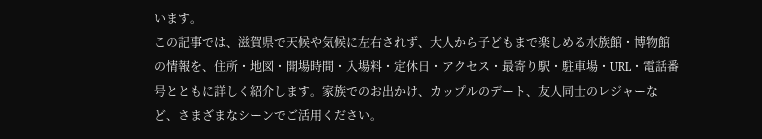います。
この記事では、滋賀県で天候や気候に左右されず、大人から子どもまで楽しめる水族館・博物館の情報を、住所・地図・開場時間・入場料・定休日・アクセス・最寄り駅・駐車場・URL・電話番号とともに詳しく紹介します。家族でのお出かけ、カップルのデート、友人同士のレジャーなど、さまざまなシーンでご活用ください。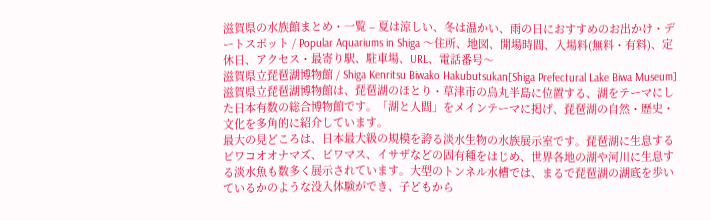滋賀県の水族館まとめ・一覧 – 夏は涼しい、冬は温かい、雨の日におすすめのお出かけ・デートスポット / Popular Aquariums in Shiga 〜住所、地図、開場時間、入場料(無料・有料)、定休日、アクセス・最寄り駅、駐車場、URL、電話番号〜
滋賀県立琵琶湖博物館 / Shiga Kenritsu Biwako Hakubutsukan[Shiga Prefectural Lake Biwa Museum]
滋賀県立琵琶湖博物館は、琵琶湖のほとり・草津市の烏丸半島に位置する、湖をテーマにした日本有数の総合博物館です。「湖と人間」をメインテーマに掲げ、琵琶湖の自然・歴史・文化を多角的に紹介しています。
最大の見どころは、日本最大級の規模を誇る淡水生物の水族展示室です。琵琶湖に生息するビワコオオナマズ、ビワマス、イサザなどの固有種をはじめ、世界各地の湖や河川に生息する淡水魚も数多く展示されています。大型のトンネル水槽では、まるで琵琶湖の湖底を歩いているかのような没入体験ができ、子どもから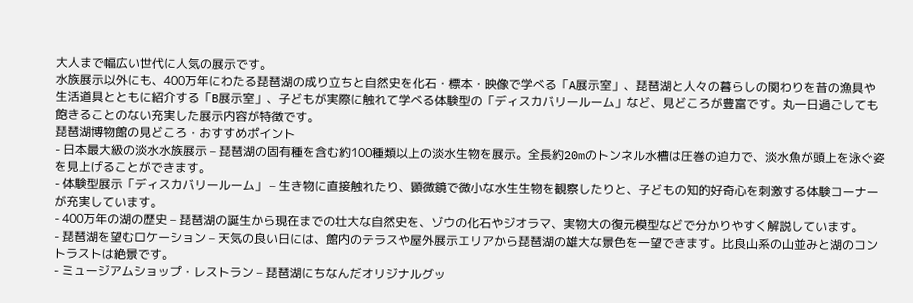大人まで幅広い世代に人気の展示です。
水族展示以外にも、400万年にわたる琵琶湖の成り立ちと自然史を化石・標本・映像で学べる「A展示室」、琵琶湖と人々の暮らしの関わりを昔の漁具や生活道具とともに紹介する「B展示室」、子どもが実際に触れて学べる体験型の「ディスカバリールーム」など、見どころが豊富です。丸一日過ごしても飽きることのない充実した展示内容が特徴です。
琵琶湖博物館の見どころ・おすすめポイント
- 日本最大級の淡水水族展示 – 琵琶湖の固有種を含む約100種類以上の淡水生物を展示。全長約20mのトンネル水槽は圧巻の迫力で、淡水魚が頭上を泳ぐ姿を見上げることができます。
- 体験型展示「ディスカバリールーム」 – 生き物に直接触れたり、顕微鏡で微小な水生生物を観察したりと、子どもの知的好奇心を刺激する体験コーナーが充実しています。
- 400万年の湖の歴史 – 琵琶湖の誕生から現在までの壮大な自然史を、ゾウの化石やジオラマ、実物大の復元模型などで分かりやすく解説しています。
- 琵琶湖を望むロケーション – 天気の良い日には、館内のテラスや屋外展示エリアから琵琶湖の雄大な景色を一望できます。比良山系の山並みと湖のコントラストは絶景です。
- ミュージアムショップ・レストラン – 琵琶湖にちなんだオリジナルグッ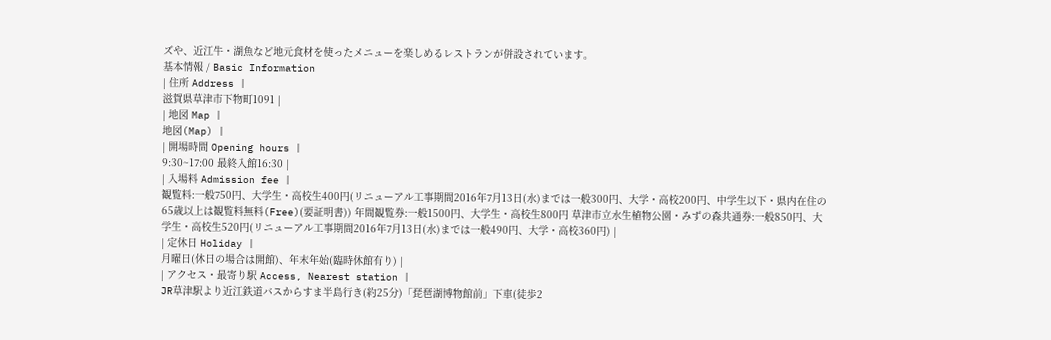ズや、近江牛・湖魚など地元食材を使ったメニューを楽しめるレストランが併設されています。
基本情報 / Basic Information
| 住所 Address |
滋賀県草津市下物町1091 |
| 地図 Map |
地図(Map) |
| 開場時間 Opening hours |
9:30~17:00 最終入館16:30 |
| 入場料 Admission fee |
観覧料:一般750円、大学生・高校生400円(リニューアル工事期間2016年7月13日(水)までは一般300円、大学・高校200円、中学生以下・県内在住の65歳以上は観覧料無料(Free)(要証明書)) 年間観覧券:一般1500円、大学生・高校生800円 草津市立水生植物公園・みずの森共通券:一般850円、大学生・高校生520円(リニューアル工事期間2016年7月13日(水)までは一般490円、大学・高校360円) |
| 定休日 Holiday |
月曜日(休日の場合は開館)、年末年始(臨時休館有り) |
| アクセス・最寄り駅 Access, Nearest station |
JR草津駅より近江鉄道バスからすま半島行き(約25分)「琵琶湖博物館前」下車(徒歩2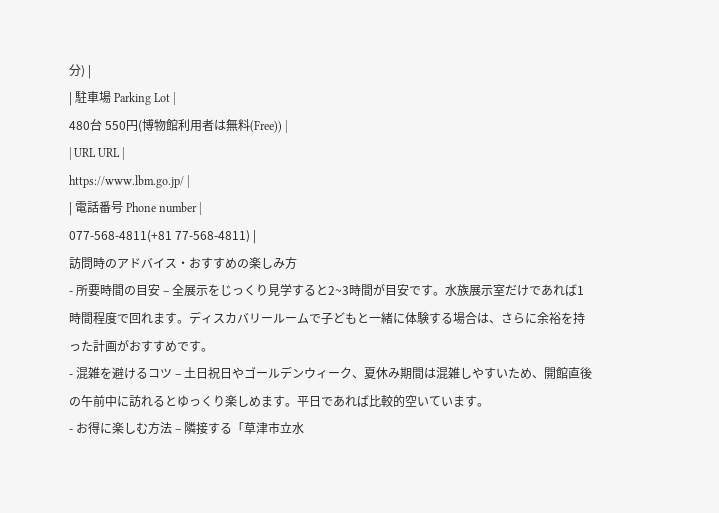分) |
| 駐車場 Parking Lot |
480台 550円(博物館利用者は無料(Free)) |
| URL URL |
https://www.lbm.go.jp/ |
| 電話番号 Phone number |
077-568-4811(+81 77-568-4811) |
訪問時のアドバイス・おすすめの楽しみ方
- 所要時間の目安 – 全展示をじっくり見学すると2~3時間が目安です。水族展示室だけであれば1時間程度で回れます。ディスカバリールームで子どもと一緒に体験する場合は、さらに余裕を持った計画がおすすめです。
- 混雑を避けるコツ – 土日祝日やゴールデンウィーク、夏休み期間は混雑しやすいため、開館直後の午前中に訪れるとゆっくり楽しめます。平日であれば比較的空いています。
- お得に楽しむ方法 – 隣接する「草津市立水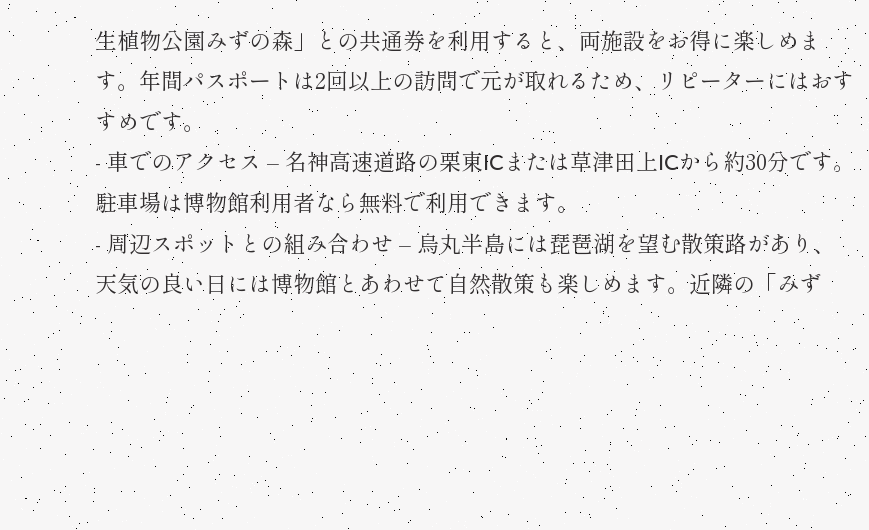生植物公園みずの森」との共通券を利用すると、両施設をお得に楽しめます。年間パスポートは2回以上の訪問で元が取れるため、リピーターにはおすすめです。
- 車でのアクセス – 名神高速道路の栗東ICまたは草津田上ICから約30分です。駐車場は博物館利用者なら無料で利用できます。
- 周辺スポットとの組み合わせ – 烏丸半島には琵琶湖を望む散策路があり、天気の良い日には博物館とあわせて自然散策も楽しめます。近隣の「みず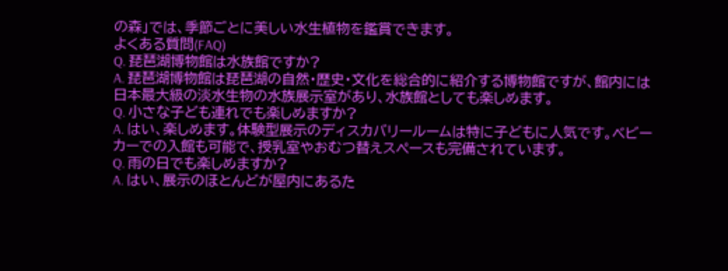の森」では、季節ごとに美しい水生植物を鑑賞できます。
よくある質問(FAQ)
Q. 琵琶湖博物館は水族館ですか?
A. 琵琶湖博物館は琵琶湖の自然・歴史・文化を総合的に紹介する博物館ですが、館内には日本最大級の淡水生物の水族展示室があり、水族館としても楽しめます。
Q. 小さな子ども連れでも楽しめますか?
A. はい、楽しめます。体験型展示のディスカバリールームは特に子どもに人気です。ベビーカーでの入館も可能で、授乳室やおむつ替えスペースも完備されています。
Q. 雨の日でも楽しめますか?
A. はい、展示のほとんどが屋内にあるた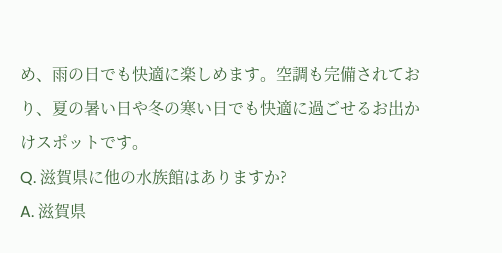め、雨の日でも快適に楽しめます。空調も完備されており、夏の暑い日や冬の寒い日でも快適に過ごせるお出かけスポットです。
Q. 滋賀県に他の水族館はありますか?
A. 滋賀県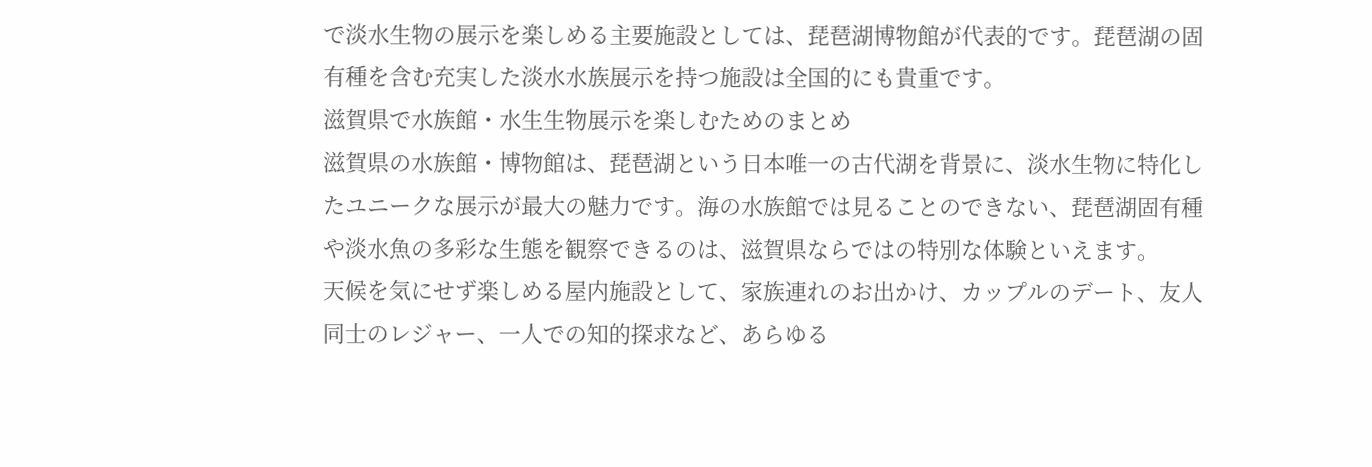で淡水生物の展示を楽しめる主要施設としては、琵琶湖博物館が代表的です。琵琶湖の固有種を含む充実した淡水水族展示を持つ施設は全国的にも貴重です。
滋賀県で水族館・水生生物展示を楽しむためのまとめ
滋賀県の水族館・博物館は、琵琶湖という日本唯一の古代湖を背景に、淡水生物に特化したユニークな展示が最大の魅力です。海の水族館では見ることのできない、琵琶湖固有種や淡水魚の多彩な生態を観察できるのは、滋賀県ならではの特別な体験といえます。
天候を気にせず楽しめる屋内施設として、家族連れのお出かけ、カップルのデート、友人同士のレジャー、一人での知的探求など、あらゆる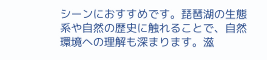シーンにおすすめです。琵琶湖の生態系や自然の歴史に触れることで、自然環境への理解も深まります。滋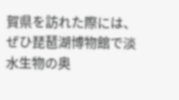賀県を訪れた際には、ぜひ琵琶湖博物館で淡水生物の奥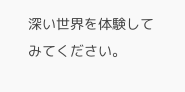深い世界を体験してみてください。